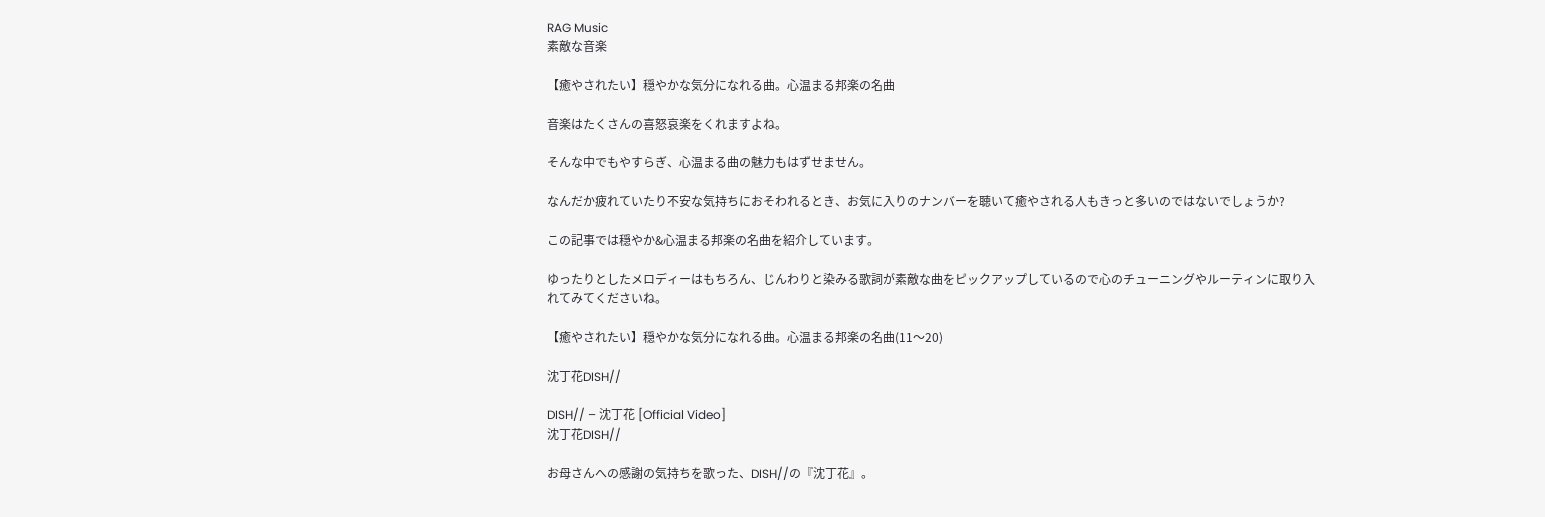RAG Music
素敵な音楽

【癒やされたい】穏やかな気分になれる曲。心温まる邦楽の名曲

音楽はたくさんの喜怒哀楽をくれますよね。

そんな中でもやすらぎ、心温まる曲の魅力もはずせません。

なんだか疲れていたり不安な気持ちにおそわれるとき、お気に入りのナンバーを聴いて癒やされる人もきっと多いのではないでしょうか?

この記事では穏やか&心温まる邦楽の名曲を紹介しています。

ゆったりとしたメロディーはもちろん、じんわりと染みる歌詞が素敵な曲をピックアップしているので心のチューニングやルーティンに取り入れてみてくださいね。

【癒やされたい】穏やかな気分になれる曲。心温まる邦楽の名曲(11〜20)

沈丁花DISH//

DISH// – 沈丁花 [Official Video]
沈丁花DISH//

お母さんへの感謝の気持ちを歌った、DISH//の『沈丁花』。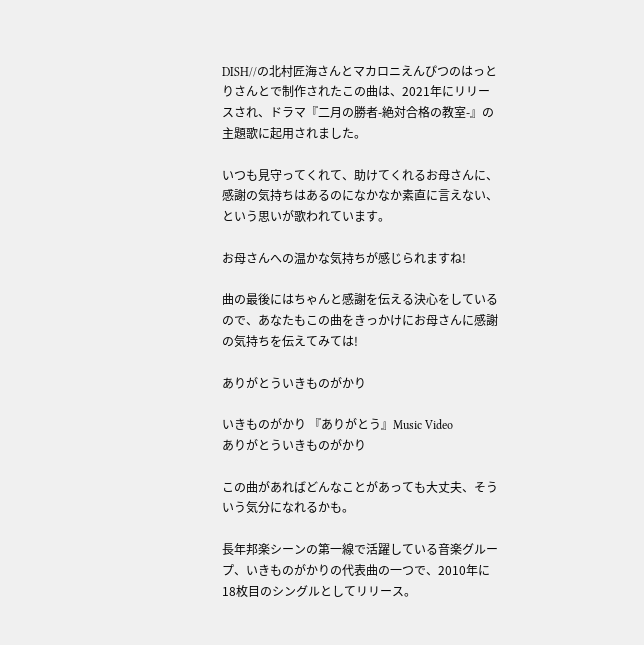DISH//の北村匠海さんとマカロニえんぴつのはっとりさんとで制作されたこの曲は、2021年にリリースされ、ドラマ『二月の勝者-絶対合格の教室-』の主題歌に起用されました。

いつも見守ってくれて、助けてくれるお母さんに、感謝の気持ちはあるのになかなか素直に言えない、という思いが歌われています。

お母さんへの温かな気持ちが感じられますね!

曲の最後にはちゃんと感謝を伝える決心をしているので、あなたもこの曲をきっかけにお母さんに感謝の気持ちを伝えてみては!

ありがとういきものがかり

いきものがかり 『ありがとう』Music Video
ありがとういきものがかり

この曲があればどんなことがあっても大丈夫、そういう気分になれるかも。

長年邦楽シーンの第一線で活躍している音楽グループ、いきものがかりの代表曲の一つで、2010年に18枚目のシングルとしてリリース。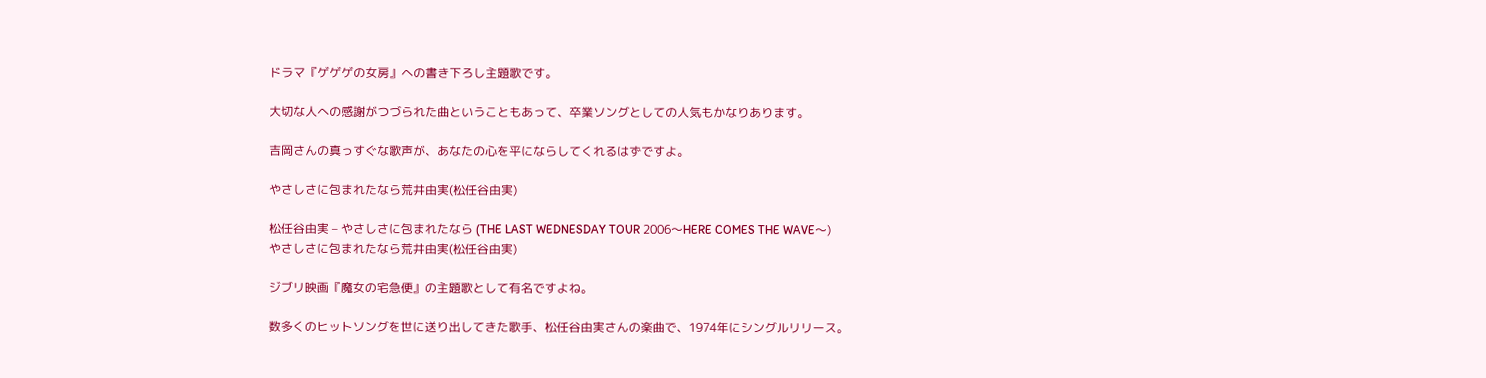ドラマ『ゲゲゲの女房』への書き下ろし主題歌です。

大切な人への感謝がつづられた曲ということもあって、卒業ソングとしての人気もかなりあります。

吉岡さんの真っすぐな歌声が、あなたの心を平にならしてくれるはずですよ。

やさしさに包まれたなら荒井由実(松任谷由実)

松任谷由実 – やさしさに包まれたなら (THE LAST WEDNESDAY TOUR 2006〜HERE COMES THE WAVE〜)
やさしさに包まれたなら荒井由実(松任谷由実)

ジブリ映画『魔女の宅急便』の主題歌として有名ですよね。

数多くのヒットソングを世に送り出してきた歌手、松任谷由実さんの楽曲で、1974年にシングルリリース。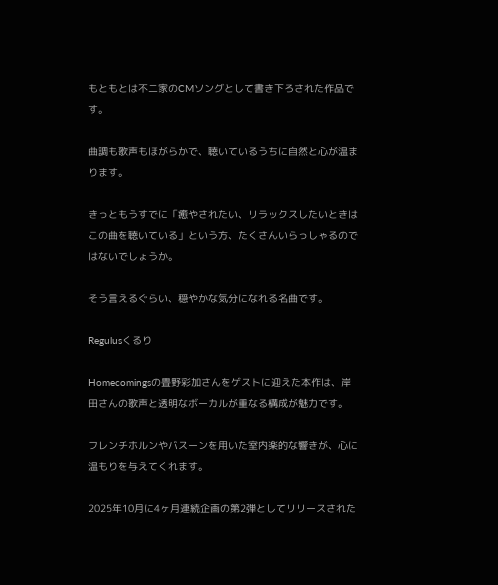もともとは不二家のCMソングとして書き下ろされた作品です。

曲調も歌声もほがらかで、聴いているうちに自然と心が温まります。

きっともうすでに「癒やされたい、リラックスしたいときはこの曲を聴いている」という方、たくさんいらっしゃるのではないでしょうか。

そう言えるぐらい、穏やかな気分になれる名曲です。

Regulusくるり

Homecomingsの畳野彩加さんをゲストに迎えた本作は、岸田さんの歌声と透明なボーカルが重なる構成が魅力です。

フレンチホルンやバスーンを用いた室内楽的な響きが、心に温もりを与えてくれます。

2025年10月に4ヶ月連続企画の第2弾としてリリースされた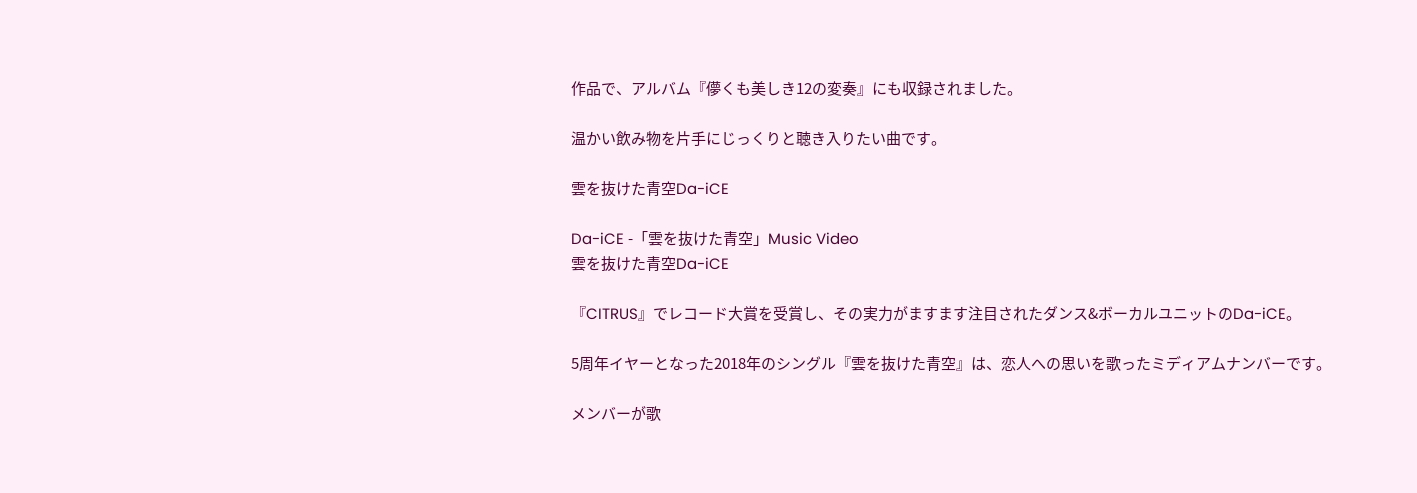作品で、アルバム『儚くも美しき12の変奏』にも収録されました。

温かい飲み物を片手にじっくりと聴き入りたい曲です。

雲を抜けた青空Da-iCE

Da-iCE -「雲を抜けた青空」Music Video
雲を抜けた青空Da-iCE

『CITRUS』でレコード大賞を受賞し、その実力がますます注目されたダンス&ボーカルユニットのDa-iCE。

5周年イヤーとなった2018年のシングル『雲を抜けた青空』は、恋人への思いを歌ったミディアムナンバーです。

メンバーが歌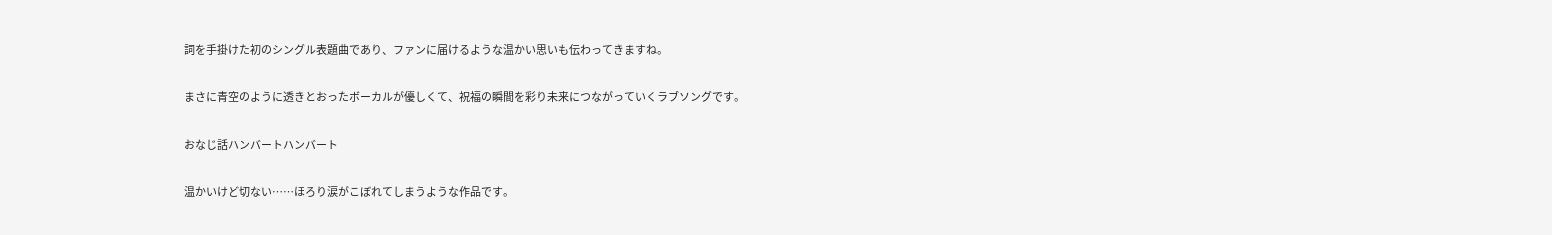詞を手掛けた初のシングル表題曲であり、ファンに届けるような温かい思いも伝わってきますね。

まさに青空のように透きとおったボーカルが優しくて、祝福の瞬間を彩り未来につながっていくラブソングです。

おなじ話ハンバートハンバート

温かいけど切ない……ほろり涙がこぼれてしまうような作品です。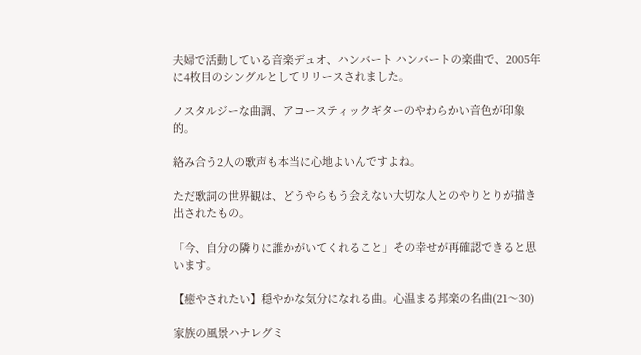夫婦で活動している音楽デュオ、ハンバート ハンバートの楽曲で、2005年に4枚目のシングルとしてリリースされました。

ノスタルジーな曲調、アコースティックギターのやわらかい音色が印象的。

絡み合う2人の歌声も本当に心地よいんですよね。

ただ歌詞の世界観は、どうやらもう会えない大切な人とのやりとりが描き出されたもの。

「今、自分の隣りに誰かがいてくれること」その幸せが再確認できると思います。

【癒やされたい】穏やかな気分になれる曲。心温まる邦楽の名曲(21〜30)

家族の風景ハナレグミ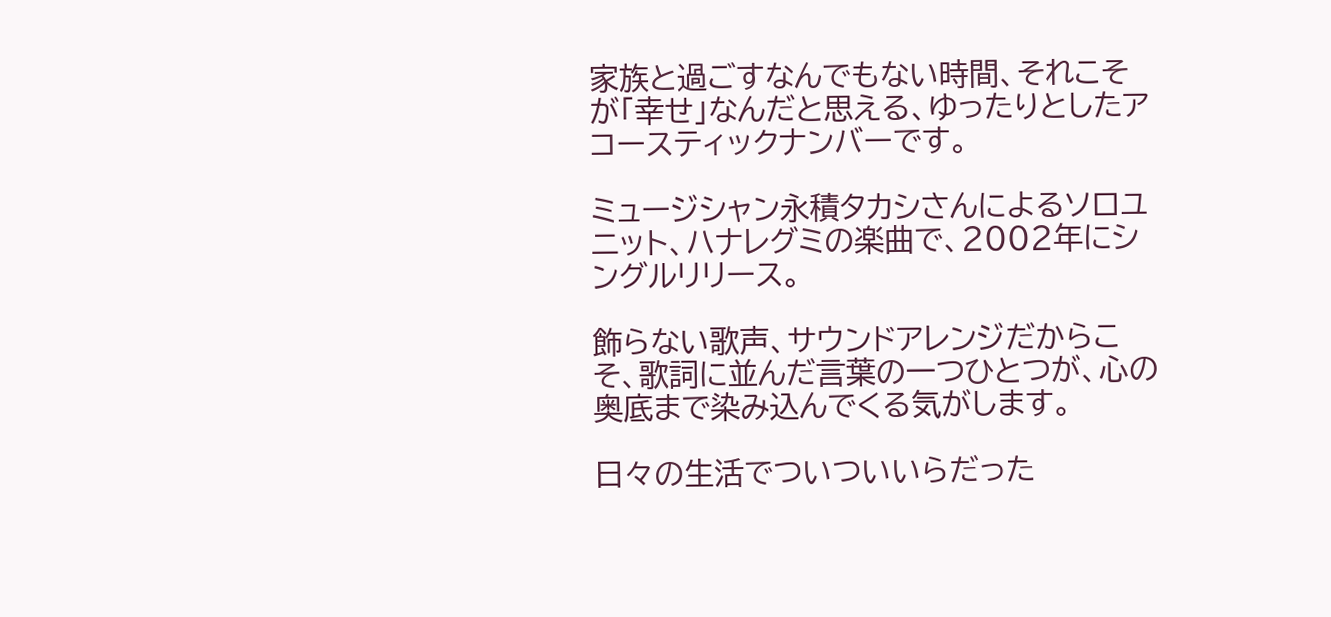家族と過ごすなんでもない時間、それこそが「幸せ」なんだと思える、ゆったりとしたアコースティックナンバーです。

ミュージシャン永積タカシさんによるソロユニット、ハナレグミの楽曲で、2002年にシングルリリース。

飾らない歌声、サウンドアレンジだからこそ、歌詞に並んだ言葉の一つひとつが、心の奥底まで染み込んでくる気がします。

日々の生活でついついいらだった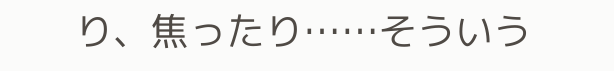り、焦ったり……そういう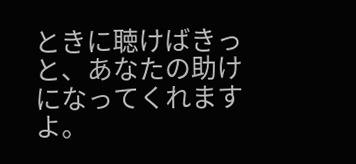ときに聴けばきっと、あなたの助けになってくれますよ。